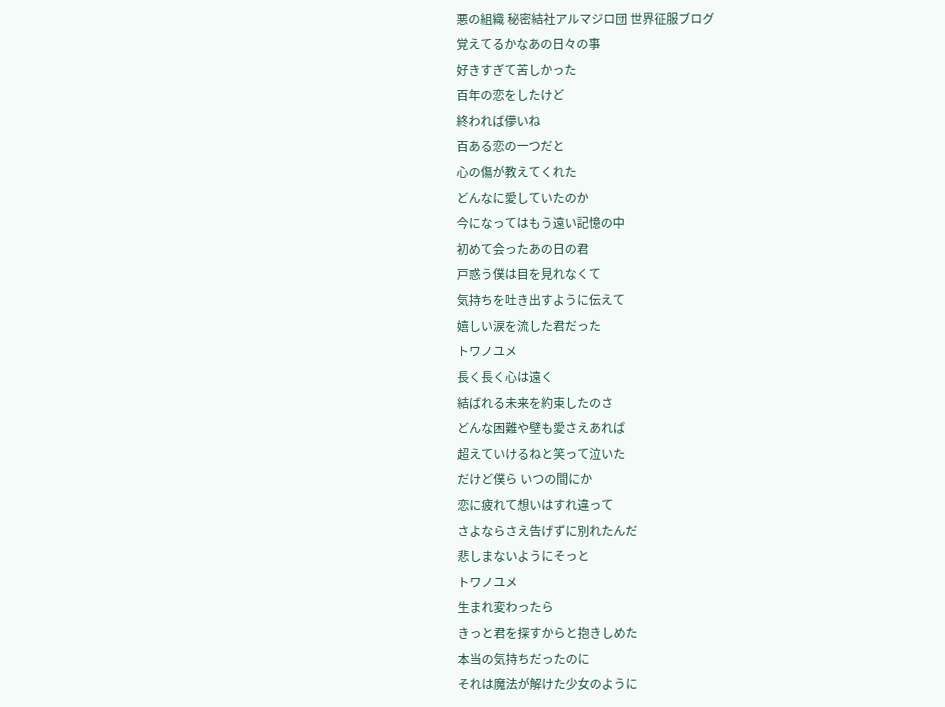悪の組織 秘密結社アルマジロ団 世界征服ブログ
覚えてるかなあの日々の事
好きすぎて苦しかった
百年の恋をしたけど
終われば儚いね
百ある恋の一つだと
心の傷が教えてくれた
どんなに愛していたのか
今になってはもう遠い記憶の中
初めて会ったあの日の君
戸惑う僕は目を見れなくて
気持ちを吐き出すように伝えて
嬉しい涙を流した君だった
トワノユメ
長く長く心は遠く
結ばれる未来を約束したのさ
どんな困難や壁も愛さえあれば
超えていけるねと笑って泣いた
だけど僕ら いつの間にか
恋に疲れて想いはすれ違って
さよならさえ告げずに別れたんだ
悲しまないようにそっと
トワノユメ
生まれ変わったら
きっと君を探すからと抱きしめた
本当の気持ちだったのに
それは魔法が解けた少女のように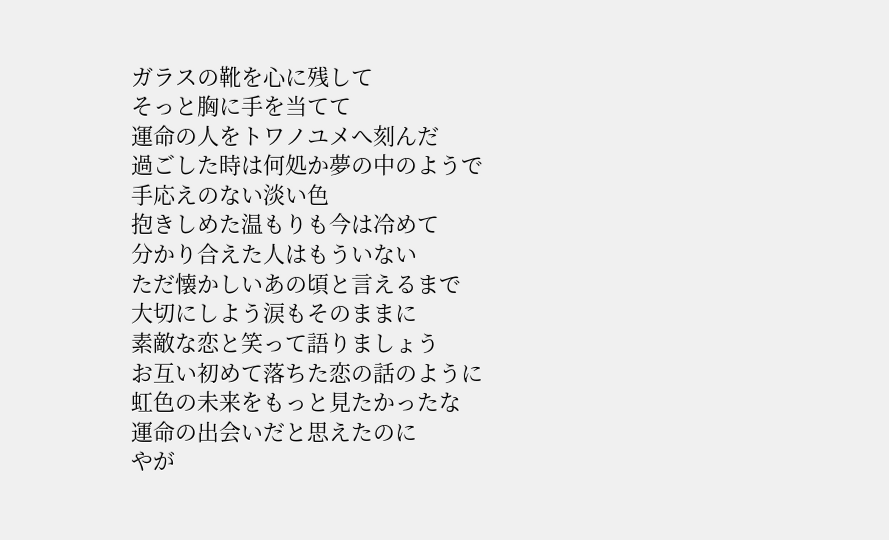ガラスの靴を心に残して
そっと胸に手を当てて
運命の人をトワノユメへ刻んだ
過ごした時は何処か夢の中のようで
手応えのない淡い色
抱きしめた温もりも今は冷めて
分かり合えた人はもういない
ただ懐かしいあの頃と言えるまで
大切にしよう涙もそのままに
素敵な恋と笑って語りましょう
お互い初めて落ちた恋の話のように
虹色の未来をもっと見たかったな
運命の出会いだと思えたのに
やが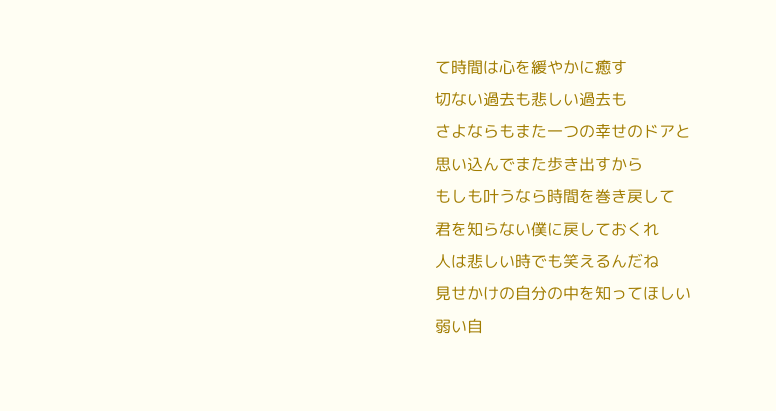て時間は心を緩やかに癒す
切ない過去も悲しい過去も
さよならもまた一つの幸せのドアと
思い込んでまた歩き出すから
もしも叶うなら時間を巻き戻して
君を知らない僕に戻しておくれ
人は悲しい時でも笑えるんだね
見せかけの自分の中を知ってほしい
弱い自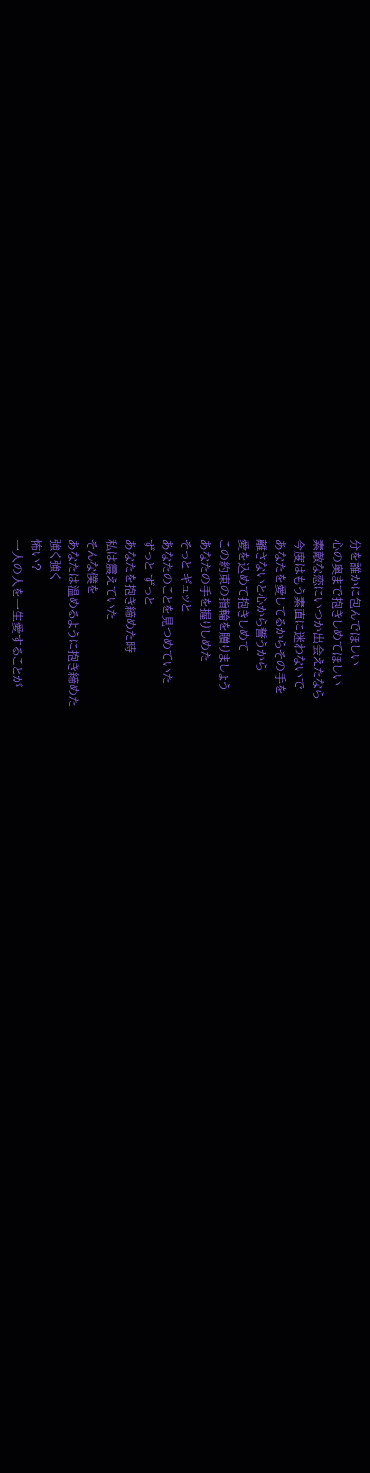分を誰かに包んでほしい
心の奥まで抱きしめてほしい
素敵な恋にいつか出会えたなら
今度はもう素直に迷わないで
あなたを愛してるからその手を
離さないと心から誓うから
愛を込めて抱きしめて
この約束の指輪を贈りましょう
あなたの手を握りしめた
そっと ギュッと
あなたのことを見つめていた
ずっと ずっと
あなたを抱き締めた時
私は震えていた
そんな僕を
あなたは温めるように抱き締めた
強く強く
怖い?
一人の人を一生愛することが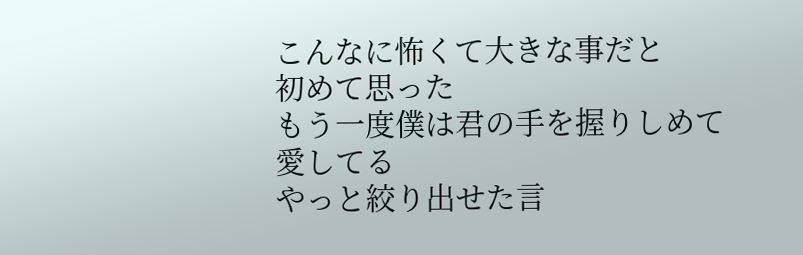こんなに怖くて大きな事だと
初めて思った
もう一度僕は君の手を握りしめて
愛してる
やっと絞り出せた言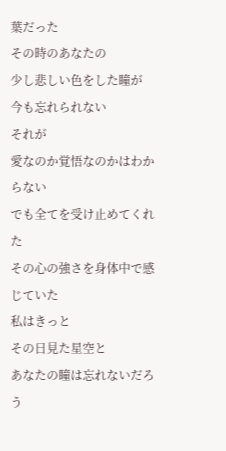葉だった
その時のあなたの
少し悲しい色をした瞳が
今も忘れられない
それが
愛なのか覚悟なのかはわからない
でも全てを受け止めてくれた
その心の強さを身体中で感じていた
私はきっと
その日見た星空と
あなたの瞳は忘れないだろう